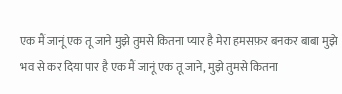एक मैं जानूं एक तू जाने मुझे तुमसे कितना प्यार है मेरा हमसफ़र बनकर बाबा मुझे भव से कर दिया पार है एक मैं जानूं एक तू जाने, मुझे तुमसे कितना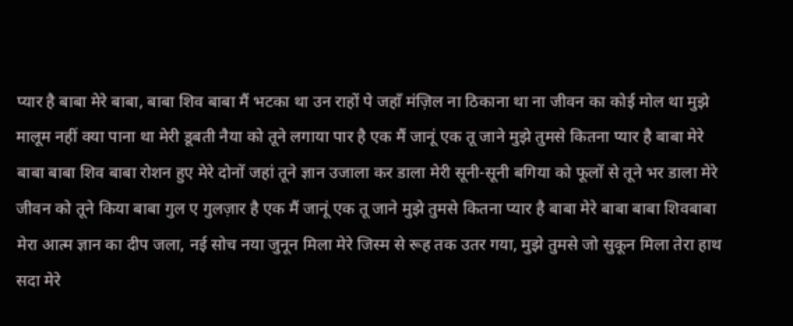प्यार है बाबा मेरे बाबा, बाबा शिव बाबा मैं भटका था उन राहों पे जहाँ मंज़िल ना ठिकाना था ना जीवन का कोई मोल था मुझे मालूम नहीं क्या पाना था मेरी डूबती नैया को तूने लगाया पार है एक मैं जानूं एक तू जाने मुझे तुमसे कितना प्यार है बाबा मेरे बाबा बाबा शिव बाबा रोशन हुए मेरे दोनों जहां तूने ज्ञान उजाला कर डाला मेरी सूनी-सूनी बगिया को फूलों से तूने भर डाला मेरे जीवन को तूने किया बाबा गुल ए गुलज़ार है एक मैं जानूं एक तू जाने मुझे तुमसे कितना प्यार है बाबा मेरे बाबा बाबा शिवबाबा मेरा आत्म ज्ञान का दीप जला, नई सोच नया जुनून मिला मेरे जिस्म से रूह तक उतर गया, मुझे तुमसे जो सुकून मिला तेरा हाथ सदा मेरे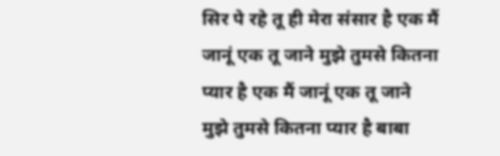सिर पे रहे तू ही मेरा संसार है एक मैं जानूं एक तू जाने मुझे तुमसे कितना प्यार है एक मैं जानूं एक तू जाने मुझे तुमसे कितना प्यार है बाबा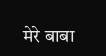मेरे बाबा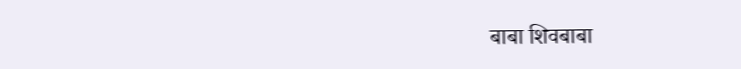बाबा शिवबाबा